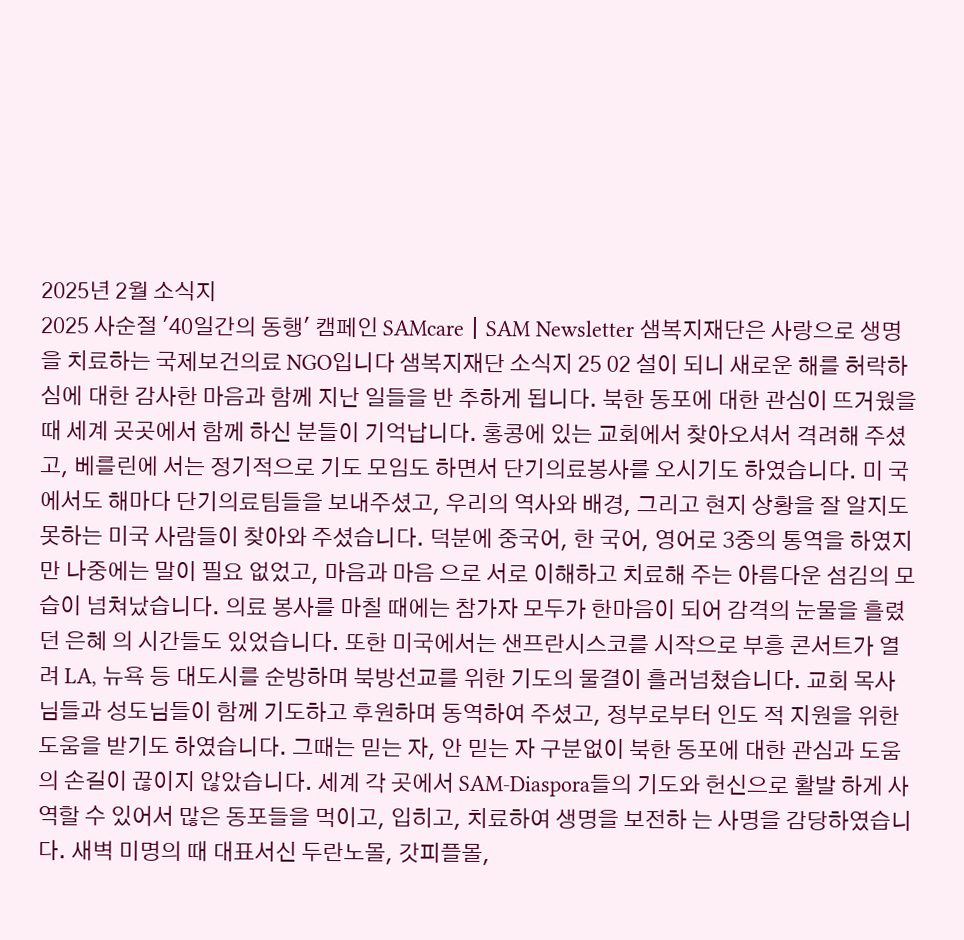2025년 2월 소식지
2025 사순절 '40일간의 동행' 캠페인 SAMcare┃SAM Newsletter 샘복지재단은 사랑으로 생명을 치료하는 국제보건의료 NGO입니다 샘복지재단 소식지 25 02 설이 되니 새로운 해를 허락하심에 대한 감사한 마음과 함께 지난 일들을 반 추하게 됩니다. 북한 동포에 대한 관심이 뜨거웠을 때 세계 곳곳에서 함께 하신 분들이 기억납니다. 홍콩에 있는 교회에서 찾아오셔서 격려해 주셨고, 베를린에 서는 정기적으로 기도 모임도 하면서 단기의료봉사를 오시기도 하였습니다. 미 국에서도 해마다 단기의료팀들을 보내주셨고, 우리의 역사와 배경, 그리고 현지 상황을 잘 알지도 못하는 미국 사람들이 찾아와 주셨습니다. 덕분에 중국어, 한 국어, 영어로 3중의 통역을 하였지만 나중에는 말이 필요 없었고, 마음과 마음 으로 서로 이해하고 치료해 주는 아름다운 섬김의 모습이 넘쳐났습니다. 의료 봉사를 마칠 때에는 참가자 모두가 한마음이 되어 감격의 눈물을 흘렸던 은혜 의 시간들도 있었습니다. 또한 미국에서는 샌프란시스코를 시작으로 부흥 콘서트가 열려 LA, 뉴욕 등 대도시를 순방하며 북방선교를 위한 기도의 물결이 흘러넘쳤습니다. 교회 목사 님들과 성도님들이 함께 기도하고 후원하며 동역하여 주셨고, 정부로부터 인도 적 지원을 위한 도움을 받기도 하였습니다. 그때는 믿는 자, 안 믿는 자 구분없이 북한 동포에 대한 관심과 도움의 손길이 끊이지 않았습니다. 세계 각 곳에서 SAM-Diaspora들의 기도와 헌신으로 활발 하게 사역할 수 있어서 많은 동포들을 먹이고, 입히고, 치료하여 생명을 보전하 는 사명을 감당하였습니다. 새벽 미명의 때 대표서신 두란노몰, 갓피플몰,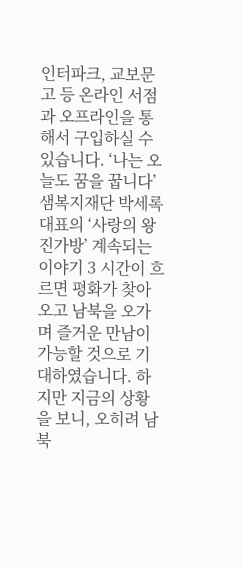인터파크, 교보문고 등 온라인 서점과 오프라인을 통해서 구입하실 수 있습니다. ‘나는 오늘도 꿈을 꿉니다’ 샘복지재단 박세록 대표의 ‘사랑의 왕진가방’ 계속되는 이야기 3 시간이 흐르면 평화가 찾아오고 남북을 오가며 즐거운 만남이 가능할 것으로 기대하였습니다. 하지만 지금의 상황을 보니, 오히려 남북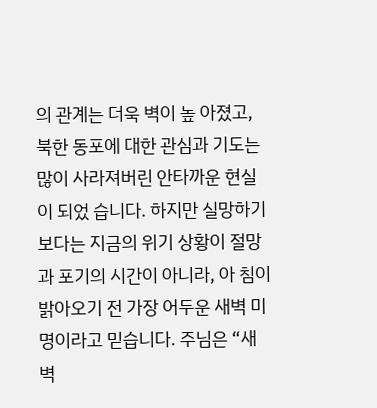의 관계는 더욱 벽이 높 아졌고, 북한 동포에 대한 관심과 기도는 많이 사라져버린 안타까운 현실이 되었 습니다. 하지만 실망하기보다는 지금의 위기 상황이 절망과 포기의 시간이 아니라, 아 침이 밝아오기 전 가장 어두운 새벽 미명이라고 믿습니다. 주님은 “새벽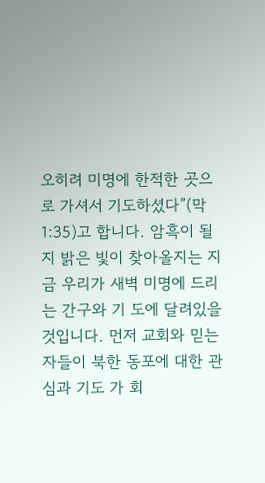오히려 미명에 한적한 곳으로 가셔서 기도하셨다”(막1:35)고 합니다. 암흑이 될지 밝은 빛이 찾아올지는 지금 우리가 새벽 미명에 드리는 간구와 기 도에 달려있을 것입니다. 먼저 교회와 믿는 자들이 북한 동포에 대한 관심과 기도 가 회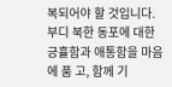복되어야 할 것입니다. 부디 북한 동포에 대한 긍휼함과 애통함을 마음에 품 고, 함께 기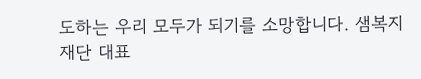도하는 우리 모두가 되기를 소망합니다. 샘복지재단 대표